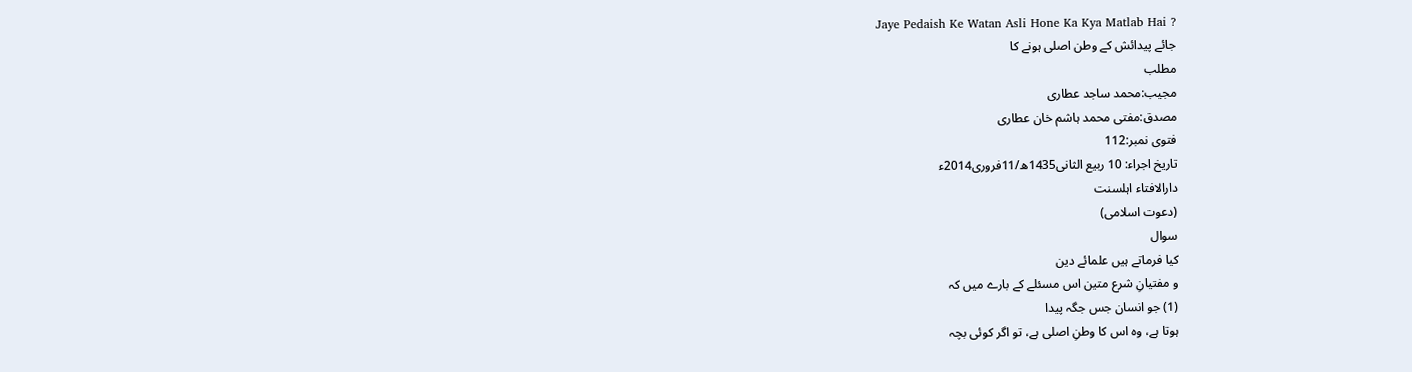Jaye Pedaish Ke Watan Asli Hone Ka Kya Matlab Hai ?
جائے پیدائش کے وطن اصلی ہونے کا
مطلب
مجیب:محمد ساجد عطاری
مصدق:مفتی محمد ہاشم خان عطاری
فتوی نمبر:112
تاریخ اجراء: 10 ربیع الثانی1435ھ/11فروری2014ء
دارالافتاء اہلسنت
(دعوت اسلامی)
سوال
کیا فرماتے ہیں علمائے دین
و مفتیانِ شرع متین اس مسئلے کے بارے میں کہ
(1) جو انسان جس جگہ پیدا
ہوتا ہے، وہ اس کا وطنِ اصلی ہے، تو اگر کوئی بچہ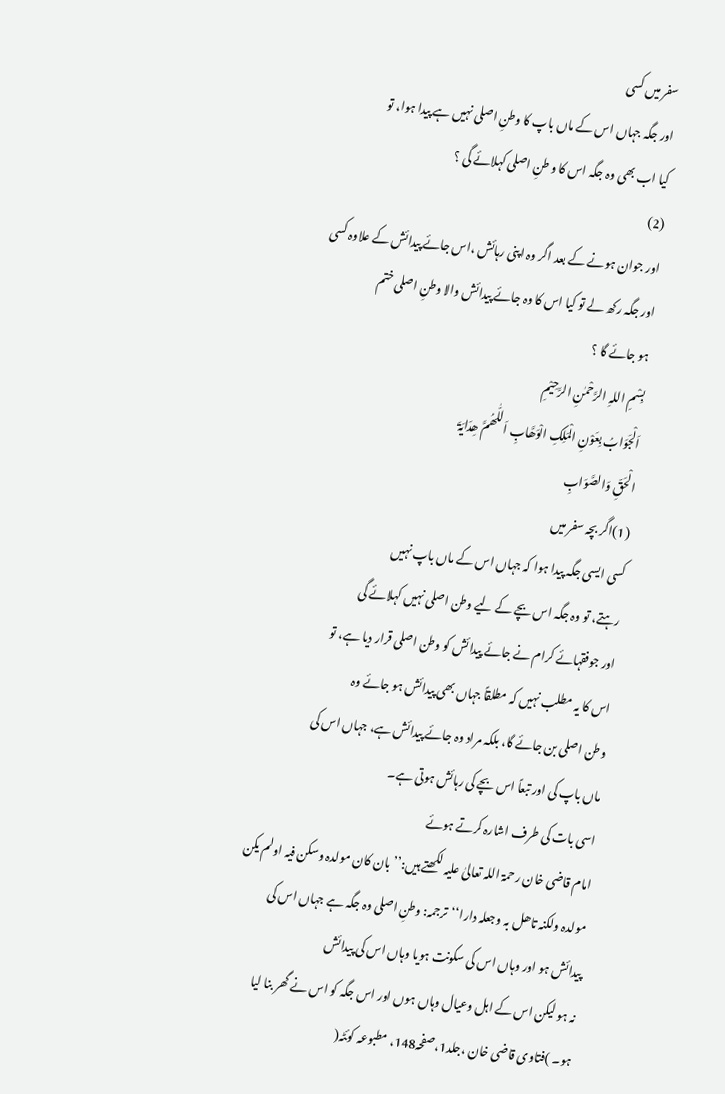سفر میں کسی
اور جگہ جہاں اس کے ماں باپ کا وطنِ اصلی نہیں ہے پیدا ہوا، تو
کیا اب بھی وہ جگہ اس کا و طنِ اصلی کہلائے گی ؟
(2)
اور جوان ہونے کے بعد اگر وہ اپنی رہائش ،اس جائے پیدائش کے علاوہ کسی
اور جگہ رکھ لے تو کیا اس کا وہ جائے پیدائش والا وطنِ اصلی ختم
ہو جائے گا ؟
بِسْمِ اللہِ الرَّحْمٰنِ الرَّحِیْمِ
اَلْجَوَابُ بِعَوْنِ الْمَلِکِ الْوَھَّابِ اَللّٰھُمَّ ھِدَایَۃَ
الْحَقِّ وَالصَّوَابِ
(1)اگر بچہ سفر میں
کسی ایسی جگہ پیدا ہوا کہ جہاں اس کے ماں باپ نہیں
رہتے، تو وہ جگہ اس بچے کے لیے وطن اصلی نہیں کہلائے گی
اور جوفقہائے کرام نے جائے پیدائش کو وطن اصلی قرار دیا ہے، تو
اس کا یہ مطلب نہیں کہ مطلقاً جہاں بھی پیدائش ہو جائے وہ
وطن اصلی بن جائے گا، بلکہ مراد وہ جائے پیدائش ہے، جہاں اس کی
ماں باپ کی اور تبعاً اس بچے کی رہائش ہوتی ہے۔
اسی بات کی طرف اشارہ کرتے ہوئے
امام قاضی خان رحمۃ اللہ تعالیٰ علیہ لکھتے ہیں:’’ بان کان مولدہ وسکن فیہ اولم یکن
مولدہ ولکنہ تاھل بہ وجعلہ دارا‘‘ترجمہ: وطنِ اصلی وہ جگہ ہے جہاں اس کی
پیدائش ہو اور وہاں اس کی سکونت ہویا وہاں اس کی پیدائش
نہ ہو لیکن اس کے اہل وعیال وہاں ہوں اور اس جگہ کو اس نے گھر بنا لیا
ہو۔ )فتاوی قاضی خان ،جلد1،صفحہ148، مطبوعہ کوئٹہ(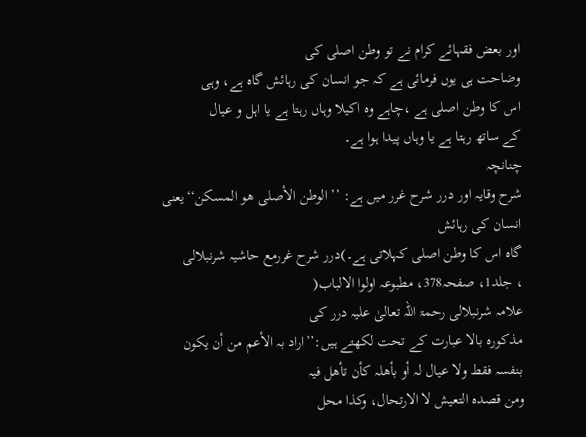اور بعض فقہائے کرام نے تو وطن اصلی کی
وضاحت ہی یوں فرمائی ہے کہ جو انسان کی رہائش گاہ ہے، وہی
اس کا وطن اصلی ہے ،چاہے وہ اکیلا وہاں رہتا ہے یا اہل و عیال
کے ساتھ رہتا ہے یا وہاں پیدا ہوا ہے۔
چنانچہ
شرح وقایہ اور درر شرح غرر میں ہے: ’’ الوطن الأصلی ھو المسکن‘‘یعنی انسان کی رہائش
گاہ اس کا وطن اصلی کہلاتی ہے۔)درر شرح غررمع حاشیہ شرنبلالی
، جلد1، صفحہ378، مطبوعہ اولوا الالباب(
علامہ شرنبلالی رحمۃ اللہ تعالیٰ علیہ درر کی
مذکورہ بالا عبارت کے تحت لکھتے ہیں:’’اراد بہ الأعم من أن یکون
بنفسہ فقط ولا عیال لہ أو بأھلہ کأن تأھل فیہ
ومن قصدہ التعیش لا الارتحال، وکذا محل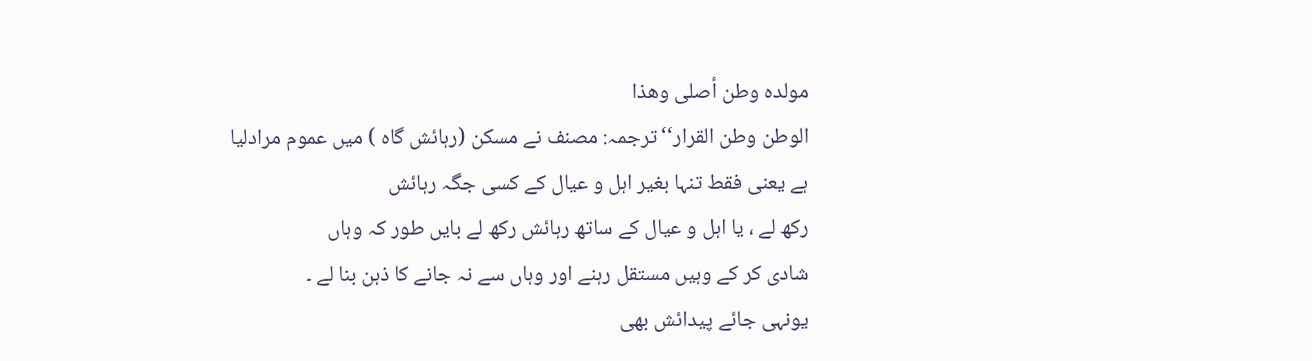مولدہ وطن أصلی وھذا
الوطن وطن القرار‘‘ترجمہ: مصنف نے مسکن (رہائش گاہ ) میں عموم مرادلیا
ہے یعنی فقط تنہا بغیر اہل و عیال کے کسی جگہ رہائش
رکھ لے ، یا اہل و عیال کے ساتھ رہائش رکھ لے بایں طور کہ وہاں
شادی کر کے وہیں مستقل رہنے اور وہاں سے نہ جانے کا ذہن بنا لے ۔
یونہی جائے پیدائش بھی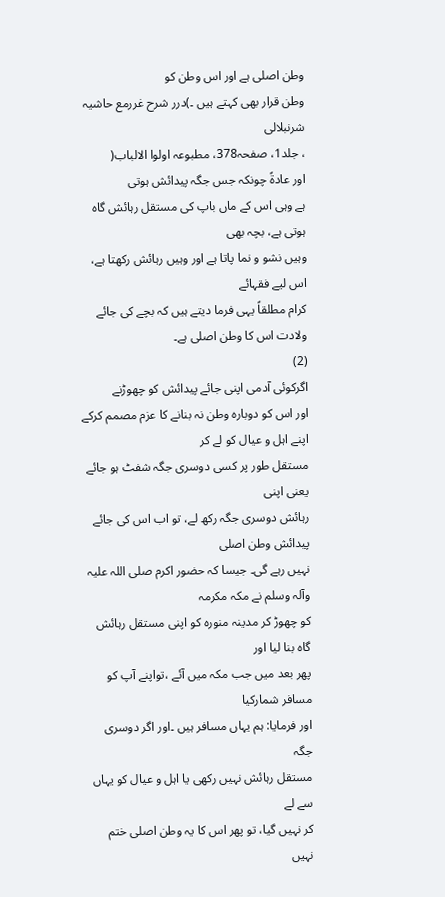وطن اصلی ہے اور اس وطن کو
وطن قرار بھی کہتے ہیں ۔)درر شرح غررمع حاشیہ شرنبلالی
، جلد1، صفحہ378، مطبوعہ اولوا الالباب(
اور عادۃً چونکہ جس جگہ پیدائش ہوتی
ہے وہی اس کے ماں باپ کی مستقل رہائش گاہ ہوتی ہے، بچہ بھی
وہیں نشو و نما پاتا ہے اور وہیں رہائش رکھتا ہے، اس لیے فقہائے
کرام مطلقاً یہی فرما دیتے ہیں کہ بچے کی جائے
ولادت اس کا وطن اصلی ہے۔
(2)
اگرکوئی آدمی اپنی جائے پیدائش کو چھوڑنے
اور اس کو دوبارہ وطن نہ بنانے کا عزم مصمم کرکے اپنے اہل و عیال کو لے کر
مستقل طور پر کسی دوسری جگہ شفٹ ہو جائے یعنی اپنی
رہائش دوسری جگہ رکھ لے، تو اب اس کی جائے پیدائش وطن اصلی
نہیں رہے گی۔ جیسا کہ حضور اکرم صلی اللہ علیہ
وآلہ وسلم نے مکہ مکرمہ
کو چھوڑ کر مدینہ منورہ کو اپنی مستقل رہائش گاہ بنا لیا اور
پھر بعد میں جب مکہ میں آئے ،تواپنے آپ کو مسافر شمارکیا
اور فرمایا: ہم یہاں مسافر ہیں ۔اور اگر دوسری جگہ
مستقل رہائش نہیں رکھی یا اہل و عیال کو یہاں سے لے
کر نہیں گیا، تو پھر اس کا یہ وطن اصلی ختم نہیں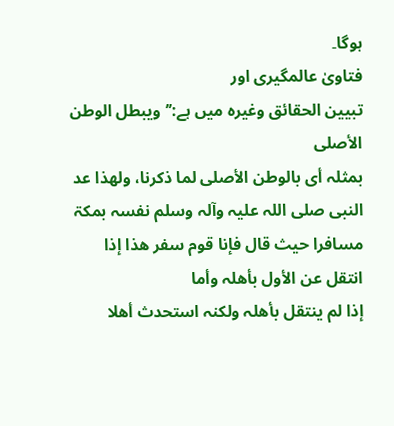ہوگا۔
فتاویٰ عالمگیری اور
تبیین الحقائق وغیرہ میں ہے:’’ویبطل الوطن الأصلی
بمثلہ أی بالوطن الأصلی لما ذکرنا، ولھذا عد النبی صلی اللہ علیہ وآلہ وسلم نفسہ بمکۃ
مسافرا حیث قال فإنا قوم سفر ھذا إذا انتقل عن الأول بأھلہ وأما
إذا لم ینتقل بأھلہ ولکنہ استحدث أھلا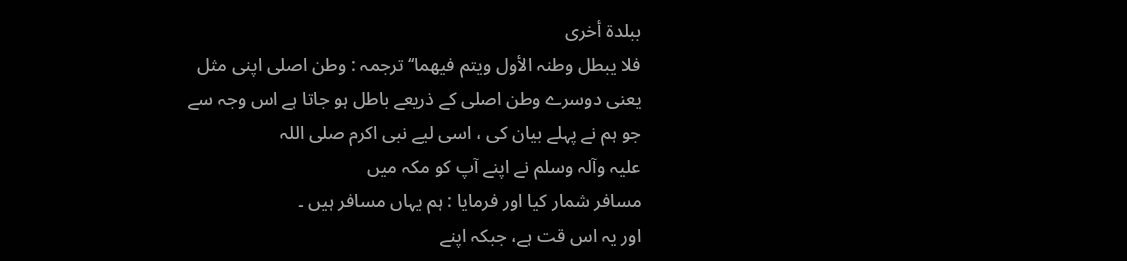ببلدۃ أخری
فلا یبطل وطنہ الأول ویتم فیھما‘‘ ترجمہ : وطن اصلی اپنی مثل
یعنی دوسرے وطن اصلی کے ذریعے باطل ہو جاتا ہے اس وجہ سے
جو ہم نے پہلے بیان کی ، اسی لیے نبی اکرم صلی اللہ
علیہ وآلہ وسلم نے اپنے آپ کو مکہ میں
مسافر شمار کیا اور فرمایا : ہم یہاں مسافر ہیں ۔
اور یہ اس قت ہے، جبکہ اپنے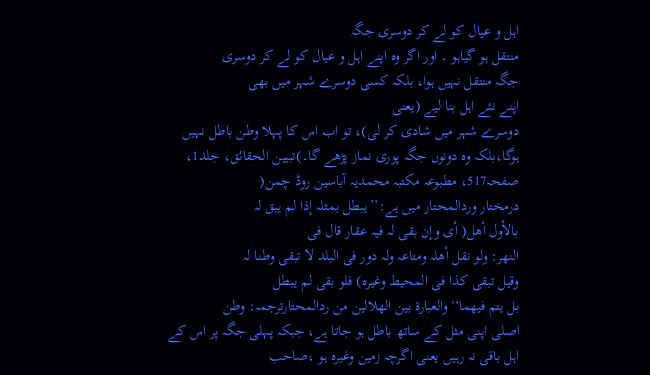اہل و عیال کو لے کر دوسری جگہ
منتقل ہو گیاہو ۔ اور اگر وہ اپنے اہل و عیال کو لے کر دوسری
جگہ منتقل نہیں ہوا، بلکہ کسی دوسرے شہر میں بھی
اپنے نئے اہل بنا لیے (یعنی
دوسرے شہر میں شادی کر لی)، تو اب اس کا پہلا وطن باطل نہیں
ہوگا،بلکہ وہ دونوں جگہ پوری نماز پڑھے گا۔)تبیین الحقائق، جلد1،
صفحہ517، مطبوعہ مکتبہ محمدیہ آباسین روڈ چمن(
درمختار وردالمحتار میں ہے:’’یبطل بمثلہ إذا لم یبق لہ
بالأول أھل( أی وإن بقی لہ فیہ عقار قال فی
النھر: ولو نقل أھلہ ومتاعہ ولہ دور فی البلد لا تبقی وطنا لہ
وقیل تبقی کذا فی المحیط وغیرہ) فلو بقی لم یبطل
بل یتم فیھما‘‘والعبارۃ بین الھلالین من ردالمحتارترجمہ: وطن
اصلی اپنی مثل کے ساتھ باطل ہو جاتا ہے، جبکہ پہلی جگہ پر اس کے
اہل باقی نہ رہیں یعنی اگرچہ زمین وغیرہ ہو ،صاحب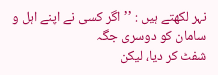نہر لکھتے ہیں : ’’اگر کسی نے اپنے اہل و سامان کو دوسری جگہ
شفٹ کر دیا، لیکن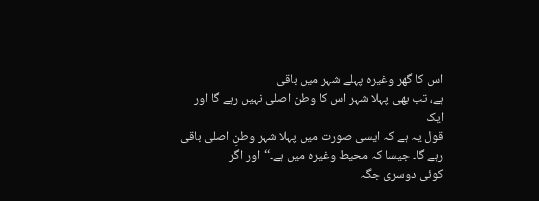اس کا گھر وغیرہ پہلے شہر میں باقی
ہے، تب بھی پہلا شہر اس کا وطن اصلی نہیں رہے گا اور ایک
قول یہ ہے کہ ایسی صورت میں پہلا شہر وطنِ اصلی باقی
رہے گا۔ جیسا کہ محیط وغیرہ میں ہے۔‘‘اور اگر
کوئی دوسری جگہ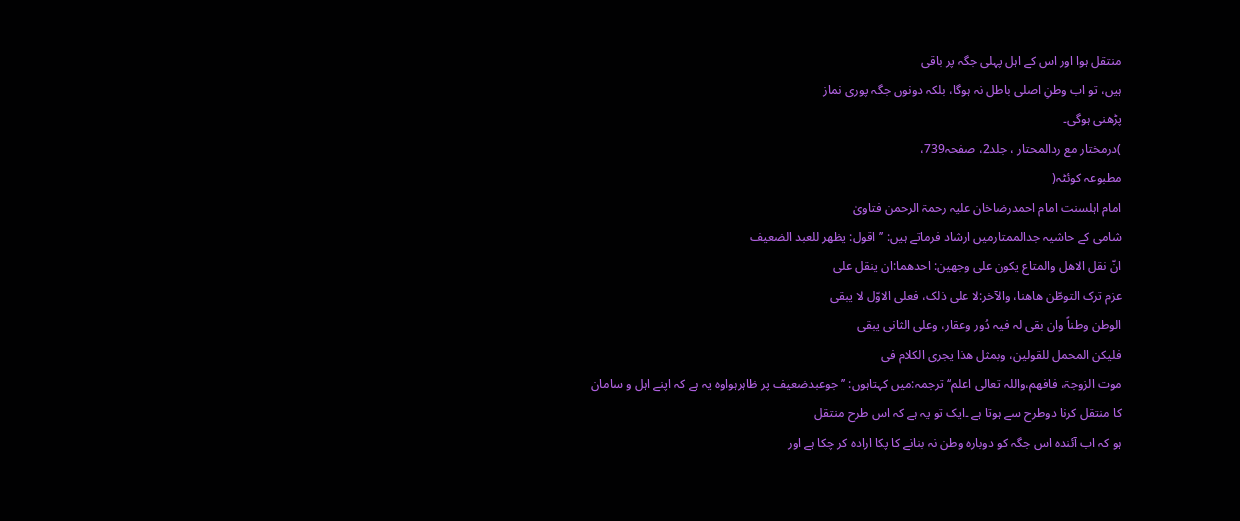منتقل ہوا اور اس کے اہل پہلی جگہ پر باقی
ہیں، تو اب وطنِ اصلی باطل نہ ہوگا، بلکہ دونوں جگہ پوری نماز
پڑھنی ہوگی۔
)درمختار مع ردالمحتار ، جلد2، صفحہ739،
مطبوعہ کوئٹہ(
امام اہلسنت امام احمدرضاخان علیہ رحمۃ الرحمن فتاویٰ
شامی کے حاشیہ جدالممتارمیں ارشاد فرماتے ہیں: ’’اقول: یظھر للعبد الضعیف
انّ نقل الاھل والمتاع یکون علی وجھین: احدھما:ان ینقل علی
عزم ترک التوطّن ھاھنا، والآخر:لا علی ذلک، فعلی الاوّل لا یبقی
الوطن وطناً وان بقی لہ فیہ دُور وعقار، وعلی الثانی یبقی
فلیکن المحمل للقولین، وبمثل ھذا یجری الکلام فی
موت الزوجۃ، فافھم،واللہ تعالی اعلم‘‘ترجمہ:میں کہتاہوں: ’’جوعبدضعیف پر ظاہرہواوہ یہ ہے کہ اپنے اہل و سامان
کا منتقل کرنا دوطرح سے ہوتا ہے ۔ایک تو یہ ہے کہ اس طرح منتقل
ہو کہ اب آئندہ اس جگہ کو دوبارہ وطن نہ بنانے کا پکا ارادہ کر چکا ہے اور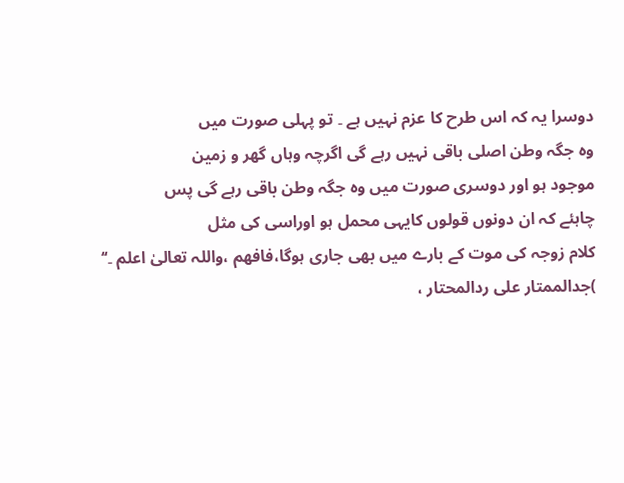دوسرا یہ کہ اس طرح کا عزم نہیں ہے ۔ تو پہلی صورت میں
وہ جگہ وطن اصلی باقی نہیں رہے گی اگرچہ وہاں گھر و زمین
موجود ہو اور دوسری صورت میں وہ جگہ وطن باقی رہے گی پس
چاہئے کہ ان دونوں قولوں کایہی محمل ہو اوراسی کی مثل
کلام زوجہ کی موت کے بارے میں بھی جاری ہوگا،فافھم ،واللہ تعالیٰ اعلم ۔‘‘ )جدالممتار علی ردالمحتار ،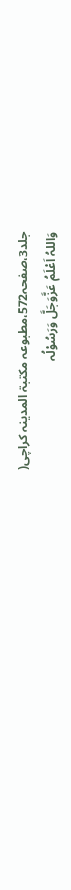جلد3،صفحہ572،مطبوعہ مکتبۃ المدینہ کراچی(
وَاللہُ اَعْلَمُ عَزَّوَجَلَّ وَرَسُوْلُہ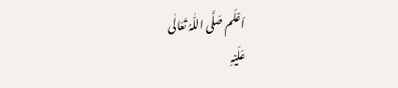اَعْلَم صَلَّی اللّٰہُ تَعَالٰی
عَلَیْہِ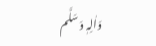وَاٰلِہٖ وَسَلَّم